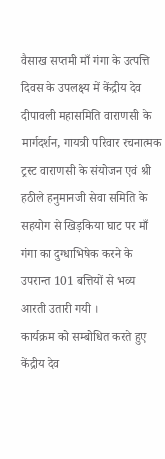वैसाख सप्तमी माँ गंगा के उत्पत्ति दिवस के उपलक्ष्य में केंद्रीय देव दीपावली महासमिति वाराणसी के मार्गदर्शन, गायत्री परिवार रचनात्मक ट्रस्ट वाराणसी के संयोजन एवं श्री हठीले हनुमानजी सेवा समिति के सहयोग से खिड़किया घाट पर माँ गंगा का दुग्धाभिषेक करने के उपरान्त 101 बत्तियों से भव्य आरती उतारी गयी ।
कार्यक्रम को सम्बोधित करते हुए केंद्रीय देव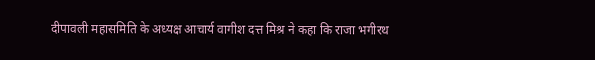दीपावली महासमिति के अध्यक्ष आचार्य वागीश दत्त मिश्र ने कहा कि राजा भगीरथ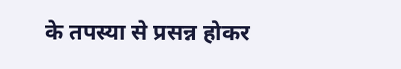के तपस्या से प्रसन्न होकर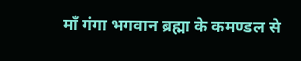माँ गंगा भगवान ब्रह्मा के कमण्डल से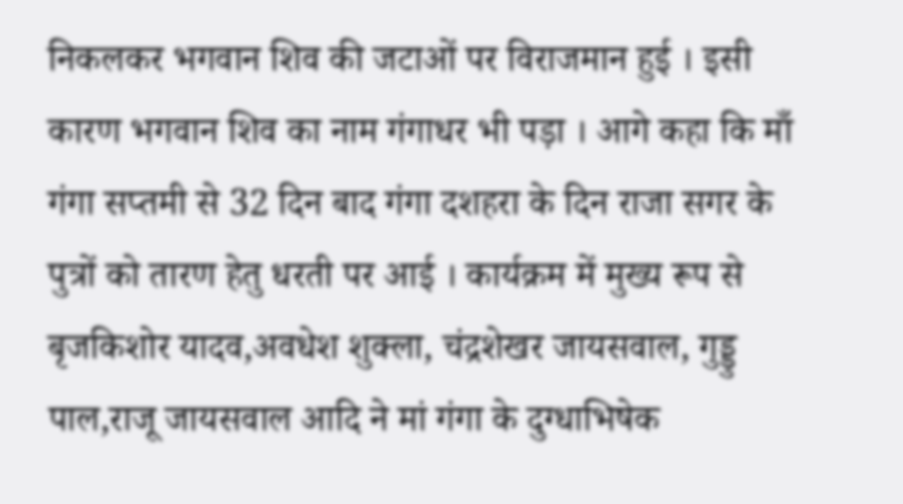निकलकर भगवान शिव की जटाओं पर विराजमान हुई । इसी कारण भगवान शिव का नाम गंगाधर भी पड़ा । आगे कहा कि माँ गंगा सप्तमी से 32 दिन बाद गंगा दशहरा के दिन राजा सगर के पुत्रों को तारण हेतु धरती पर आई । कार्यक्रम में मुख्य रूप से बृजकिशोर यादव,अवधेश शुक्ला, चंद्रशेखर जायसवाल, गुड्डु पाल,राजू जायसवाल आदि ने मां गंगा के दुग्धाभिषेक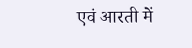एवं आरती में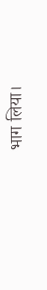भाग लिया।